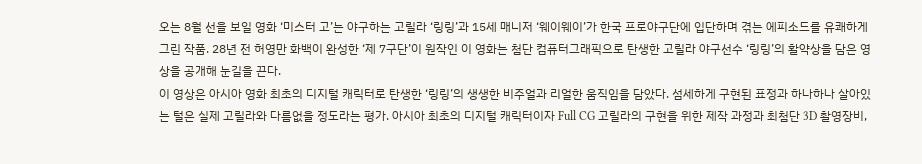오는 8월 선을 보일 영화 ‘미스터 고’는 야구하는 고릴라 ‘링링’과 15세 매니저 ‘웨이웨이’가 한국 프로야구단에 입단하며 겪는 에피소드를 유쾌하게 그린 작품. 28년 전 허영만 화백이 완성한 ‘제 7구단’이 원작인 이 영화는 첨단 컴퓨터그래픽으로 탄생한 고릴라 야구선수 ‘링링’의 활약상을 담은 영상을 공개해 눈길을 끈다.
이 영상은 아시아 영화 최초의 디지털 캐릭터로 탄생한 ‘링링’의 생생한 비주얼과 리얼한 움직임을 담았다. 섬세하게 구현된 표정과 하나하나 살아있는 털은 실제 고릴라와 다름없을 정도라는 평가. 아시아 최초의 디지털 캐릭터이자 Full CG 고릴라의 구현을 위한 제작 과정과 최첨단 3D 촬영장비,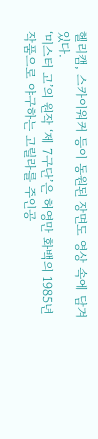헬리캠, 스카이워커 등이 동원된 장면도 영상 속에 담겨 있다.
‘미스터 고’의 원작 ‘제 7구단’은 허영만 화백의 1985년 작품으로 야구하는 고릴라를 주인공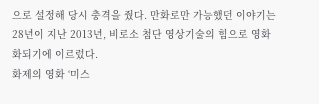으로 설정해 당시 충격을 줬다. 만화로만 가능했던 이야기는 28년이 지난 2013년, 비로소 첨단 영상기술의 힘으로 영화화되기에 이르렀다.
화제의 영화 ‘미스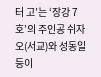터 고’는 ‘장강 7호’의 주인공 쉬자오(서교)와 성동일 등이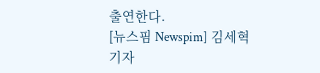출연한다.
[뉴스핌 Newspim] 김세혁 기자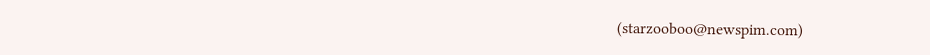(starzooboo@newspim.com)